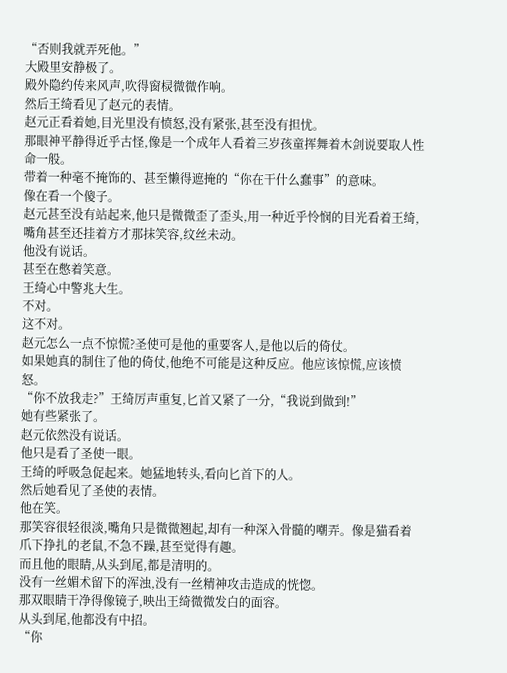“否则我就弄死他。”
大殿里安静极了。
殿外隐约传来风声,吹得窗棂微微作响。
然后王绮看见了赵元的表情。
赵元正看着她,目光里没有愤怒,没有紧张,甚至没有担忧。
那眼神平静得近乎古怪,像是一个成年人看着三岁孩童挥舞着木剑说要取人性命一般。
带着一种毫不掩饰的、甚至懒得遮掩的“你在干什么蠢事”的意味。
像在看一个傻子。
赵元甚至没有站起来,他只是微微歪了歪头,用一种近乎怜悯的目光看着王绮,嘴角甚至还挂着方才那抹笑容,纹丝未动。
他没有说话。
甚至在憋着笑意。
王绮心中警兆大生。
不对。
这不对。
赵元怎么一点不惊慌?圣使可是他的重要客人,是他以后的倚仗。
如果她真的制住了他的倚仗,他绝不可能是这种反应。他应该惊慌,应该愤怒。
“你不放我走?”王绮厉声重复,匕首又紧了一分,“我说到做到!”
她有些紧张了。
赵元依然没有说话。
他只是看了圣使一眼。
王绮的呼吸急促起来。她猛地转头,看向匕首下的人。
然后她看见了圣使的表情。
他在笑。
那笑容很轻很淡,嘴角只是微微翘起,却有一种深入骨髓的嘲弄。像是猫看着爪下挣扎的老鼠,不急不躁,甚至觉得有趣。
而且他的眼睛,从头到尾,都是清明的。
没有一丝媚术留下的浑浊,没有一丝精神攻击造成的恍惚。
那双眼睛干净得像镜子,映出王绮微微发白的面容。
从头到尾,他都没有中招。
“你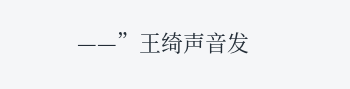——”王绮声音发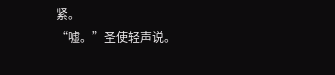紧。
“嘘。”圣使轻声说。